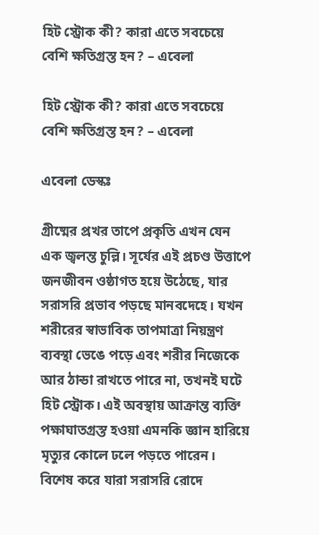হিট স্ট্রোক কী? কারা এতে সবচেয়ে বেশি ক্ষতিগ্রস্ত হন? – এবেলা

হিট স্ট্রোক কী? কারা এতে সবচেয়ে বেশি ক্ষতিগ্রস্ত হন? – এবেলা

এবেলা ডেস্কঃ

গ্রীষ্মের প্রখর তাপে প্রকৃতি এখন যেন এক জ্বলন্ত চুল্লি। সূর্যের এই প্রচণ্ড উত্তাপে জনজীবন ওষ্ঠাগত হয়ে উঠেছে, যার সরাসরি প্রভাব পড়ছে মানবদেহে। যখন শরীরের স্বাভাবিক তাপমাত্রা নিয়ন্ত্রণ ব্যবস্থা ভেঙে পড়ে এবং শরীর নিজেকে আর ঠান্ডা রাখতে পারে না, তখনই ঘটে হিট স্ট্রোক। এই অবস্থায় আক্রান্ত ব্যক্তি পক্ষাঘাতগ্রস্ত হওয়া এমনকি জ্ঞান হারিয়ে মৃত্যুর কোলে ঢলে পড়তে পারেন। বিশেষ করে যারা সরাসরি রোদে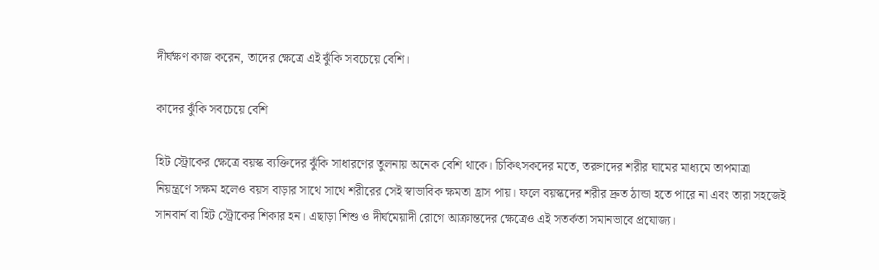দীর্ঘক্ষণ কাজ করেন, তাদের ক্ষেত্রে এই ঝুঁকি সবচেয়ে বেশি।

কাদের ঝুঁকি সবচেয়ে বেশি

হিট স্ট্রোকের ক্ষেত্রে বয়স্ক ব্যক্তিদের ঝুঁকি সাধারণের তুলনায় অনেক বেশি থাকে। চিকিৎসকদের মতে, তরুণদের শরীর ঘামের মাধ্যমে তাপমাত্রা নিয়ন্ত্রণে সক্ষম হলেও বয়স বাড়ার সাথে সাথে শরীরের সেই স্বাভাবিক ক্ষমতা হ্রাস পায়। ফলে বয়স্কদের শরীর দ্রুত ঠান্ডা হতে পারে না এবং তারা সহজেই সানবার্ন বা হিট স্ট্রোকের শিকার হন। এছাড়া শিশু ও দীর্ঘমেয়াদী রোগে আক্রান্তদের ক্ষেত্রেও এই সতর্কতা সমানভাবে প্রযোজ্য।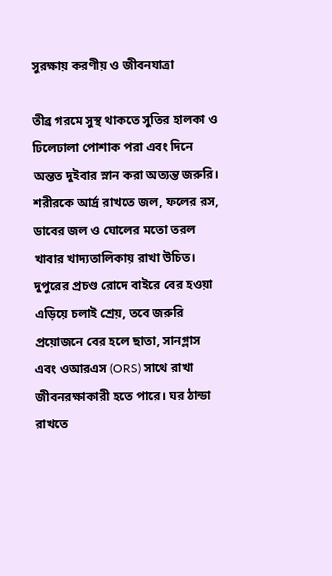সুরক্ষায় করণীয় ও জীবনযাত্রা

তীব্র গরমে সুস্থ থাকতে সুতির হালকা ও ঢিলেঢালা পোশাক পরা এবং দিনে অন্তত দুইবার স্নান করা অত্যন্ত জরুরি। শরীরকে আর্দ্র রাখতে জল, ফলের রস, ডাবের জল ও ঘোলের মতো তরল খাবার খাদ্যতালিকায় রাখা উচিত। দুপুরের প্রচণ্ড রোদে বাইরে বের হওয়া এড়িয়ে চলাই শ্রেয়, তবে জরুরি প্রয়োজনে বের হলে ছাতা, সানগ্লাস এবং ওআরএস (ORS) সাথে রাখা জীবনরক্ষাকারী হতে পারে। ঘর ঠান্ডা রাখতে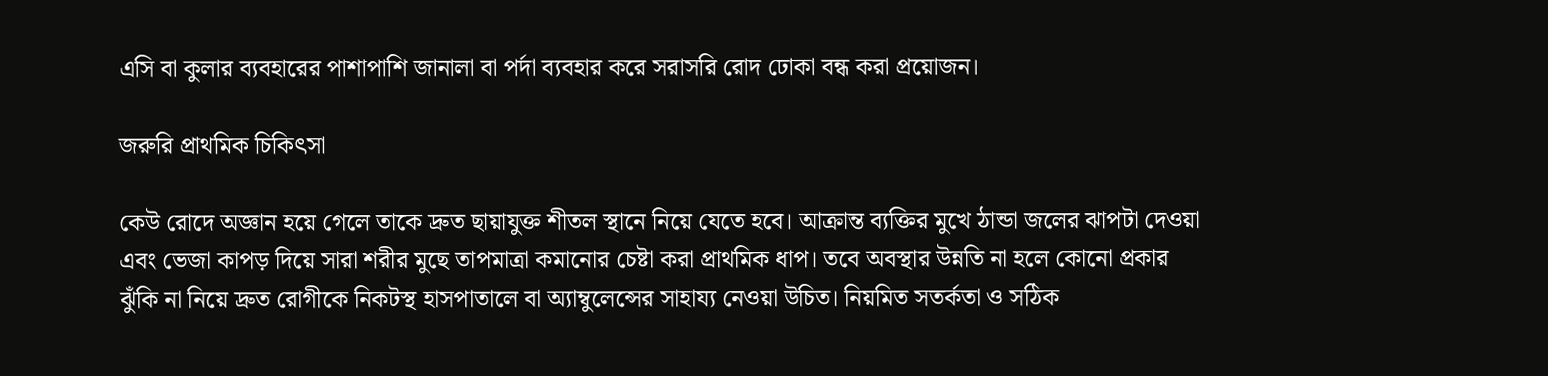এসি বা কুলার ব্যবহারের পাশাপাশি জানালা বা পর্দা ব্যবহার করে সরাসরি রোদ ঢোকা বন্ধ করা প্রয়োজন।

জরুরি প্রাথমিক চিকিৎসা

কেউ রোদে অজ্ঞান হয়ে গেলে তাকে দ্রুত ছায়াযুক্ত শীতল স্থানে নিয়ে যেতে হবে। আক্রান্ত ব্যক্তির মুখে ঠান্ডা জলের ঝাপটা দেওয়া এবং ভেজা কাপড় দিয়ে সারা শরীর মুছে তাপমাত্রা কমানোর চেষ্টা করা প্রাথমিক ধাপ। তবে অবস্থার উন্নতি না হলে কোনো প্রকার ঝুঁকি না নিয়ে দ্রুত রোগীকে নিকটস্থ হাসপাতালে বা অ্যাম্বুলেন্সের সাহায্য নেওয়া উচিত। নিয়মিত সতর্কতা ও সঠিক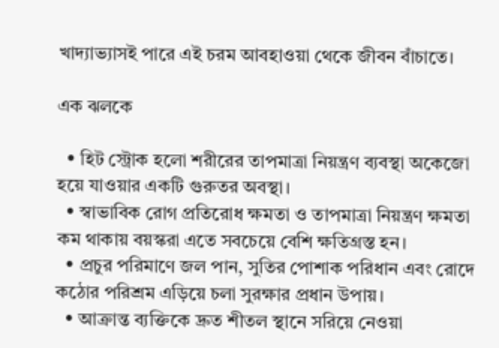খাদ্যাভ্যাসই পারে এই চরম আবহাওয়া থেকে জীবন বাঁচাতে।

এক ঝলকে

  • হিট স্ট্রোক হলো শরীরের তাপমাত্রা নিয়ন্ত্রণ ব্যবস্থা অকেজো হয়ে যাওয়ার একটি গুরুতর অবস্থা।
  • স্বাভাবিক রোগ প্রতিরোধ ক্ষমতা ও তাপমাত্রা নিয়ন্ত্রণ ক্ষমতা কম থাকায় বয়স্করা এতে সবচেয়ে বেশি ক্ষতিগ্রস্ত হন।
  • প্রচুর পরিমাণে জল পান, সুতির পোশাক পরিধান এবং রোদে কঠোর পরিশ্রম এড়িয়ে চলা সুরক্ষার প্রধান উপায়।
  • আক্রান্ত ব্যক্তিকে দ্রুত শীতল স্থানে সরিয়ে নেওয়া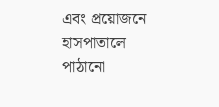এবং প্রয়োজনে হাসপাতালে পাঠানো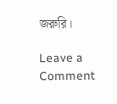জরুরি।

Leave a Comment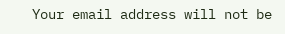Your email address will not be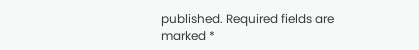published. Required fields are marked *